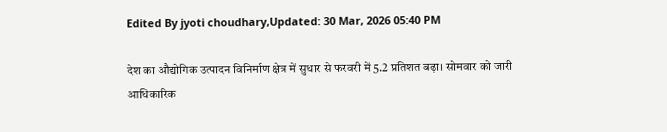Edited By jyoti choudhary,Updated: 30 Mar, 2026 05:40 PM

देश का औद्योगिक उत्पादन विनिर्माण क्षेत्र में सुधार से फरवरी में 5.2 प्रतिशत बढ़ा। सोमवार को जारी आधिकारिक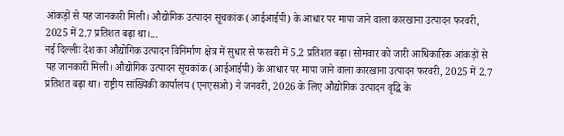आंकड़ों से यह जानकारी मिली। औद्योगिक उत्पादन सूचकांक (आईआईपी) के आधार पर मापा जाने वाला कारखाना उत्पादन फरवरी, 2025 में 2.7 प्रतिशत बढ़ा था।...
नई दिल्लीः देश का औद्योगिक उत्पादन विनिर्माण क्षेत्र में सुधार से फरवरी में 5.2 प्रतिशत बढ़ा। सोमवार को जारी आधिकारिक आंकड़ों से यह जानकारी मिली। औद्योगिक उत्पादन सूचकांक (आईआईपी) के आधार पर मापा जाने वाला कारखाना उत्पादन फरवरी, 2025 में 2.7 प्रतिशत बढ़ा था। राष्ट्रीय सांख्यिकी कार्यालय (एनएसओ) ने जनवरी, 2026 के लिए औद्योगिक उत्पादन वृद्धि के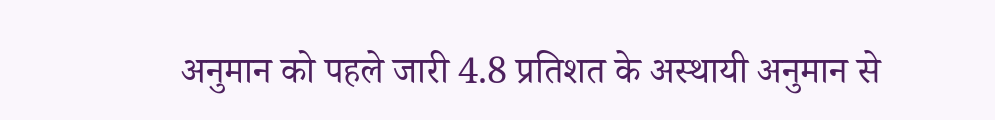अनुमान को पहले जारी 4.8 प्रतिशत के अस्थायी अनुमान से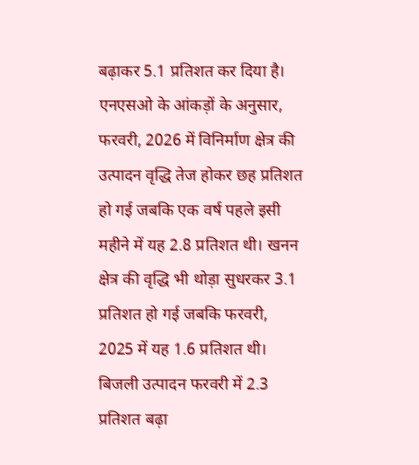बढ़ाकर 5.1 प्रतिशत कर दिया है।
एनएसओ के आंकड़ों के अनुसार, फरवरी, 2026 में विनिर्माण क्षेत्र की उत्पादन वृद्धि तेज होकर छह प्रतिशत हो गई जबकि एक वर्ष पहले इसी महीने में यह 2.8 प्रतिशत थी। खनन क्षेत्र की वृद्धि भी थोड़ा सुधरकर 3.1 प्रतिशत हो गई जबकि फरवरी, 2025 में यह 1.6 प्रतिशत थी। बिजली उत्पादन फरवरी में 2.3 प्रतिशत बढ़ा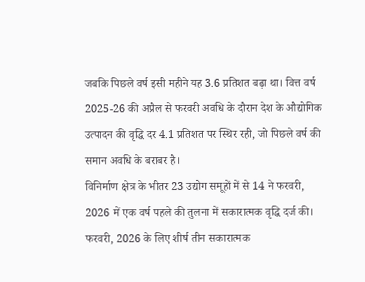जबकि पिछले वर्ष इसी महीने यह 3.6 प्रतिशत बढ़ा था। वित्त वर्ष 2025-26 की अप्रैल से फरवरी अवधि के दौरान देश के औद्योगिक उत्पादन की वृद्धि दर 4.1 प्रतिशत पर स्थिर रही, जो पिछले वर्ष की समान अवधि के बराबर है।
विनिर्माण क्षेत्र के भीतर 23 उद्योग समूहों में से 14 ने फरवरी, 2026 में एक वर्ष पहले की तुलना में सकारात्मक वृद्धि दर्ज की। फरवरी, 2026 के लिए शीर्ष तीन सकारात्मक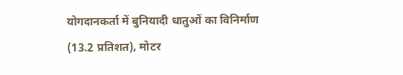योगदानकर्ता में बुनियादी धातुओं का विनिर्माण (13.2 प्रतिशत), मोटर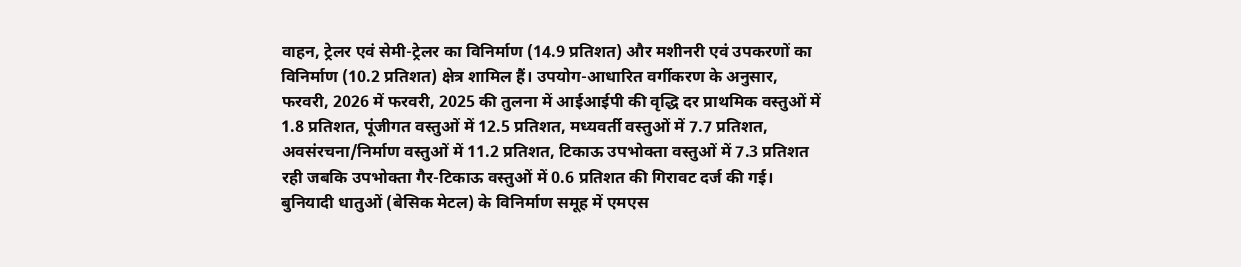वाहन, ट्रेलर एवं सेमी-ट्रेलर का विनिर्माण (14.9 प्रतिशत) और मशीनरी एवं उपकरणों का विनिर्माण (10.2 प्रतिशत) क्षेत्र शामिल हैं। उपयोग-आधारित वर्गीकरण के अनुसार, फरवरी, 2026 में फरवरी, 2025 की तुलना में आईआईपी की वृद्धि दर प्राथमिक वस्तुओं में 1.8 प्रतिशत, पूंजीगत वस्तुओं में 12.5 प्रतिशत, मध्यवर्ती वस्तुओं में 7.7 प्रतिशत, अवसंरचना/निर्माण वस्तुओं में 11.2 प्रतिशत, टिकाऊ उपभोक्ता वस्तुओं में 7.3 प्रतिशत रही जबकि उपभोक्ता गैर-टिकाऊ वस्तुओं में 0.6 प्रतिशत की गिरावट दर्ज की गई।
बुनियादी धातुओं (बेसिक मेटल) के विनिर्माण समूह में एमएस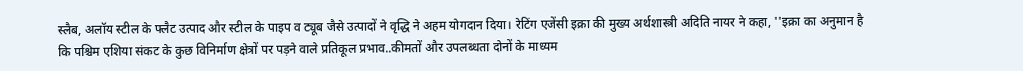स्लैब, अलॉय स्टील के फ्लैट उत्पाद और स्टील के पाइप व ट्यूब जैसे उत्पादों ने वृद्धि ने अहम योगदान दिया। रेटिंग एजेंसी इक्रा की मुख्य अर्थशास्त्री अदिति नायर ने कहा, ''इक्रा का अनुमान है कि पश्चिम एशिया संकट के कुछ विनिर्माण क्षेत्रों पर पड़ने वाले प्रतिकूल प्रभाव..कीमतों और उपलब्धता दोनों के माध्यम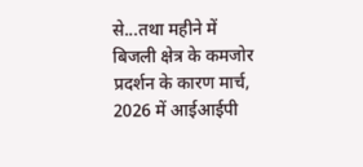से...तथा महीने में बिजली क्षेत्र के कमजोर प्रदर्शन के कारण मार्च, 2026 में आईआईपी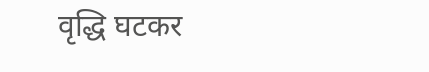वृद्धि घटकर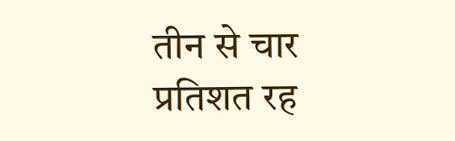तीन से चार प्रतिशत रह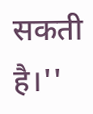सकती है।''